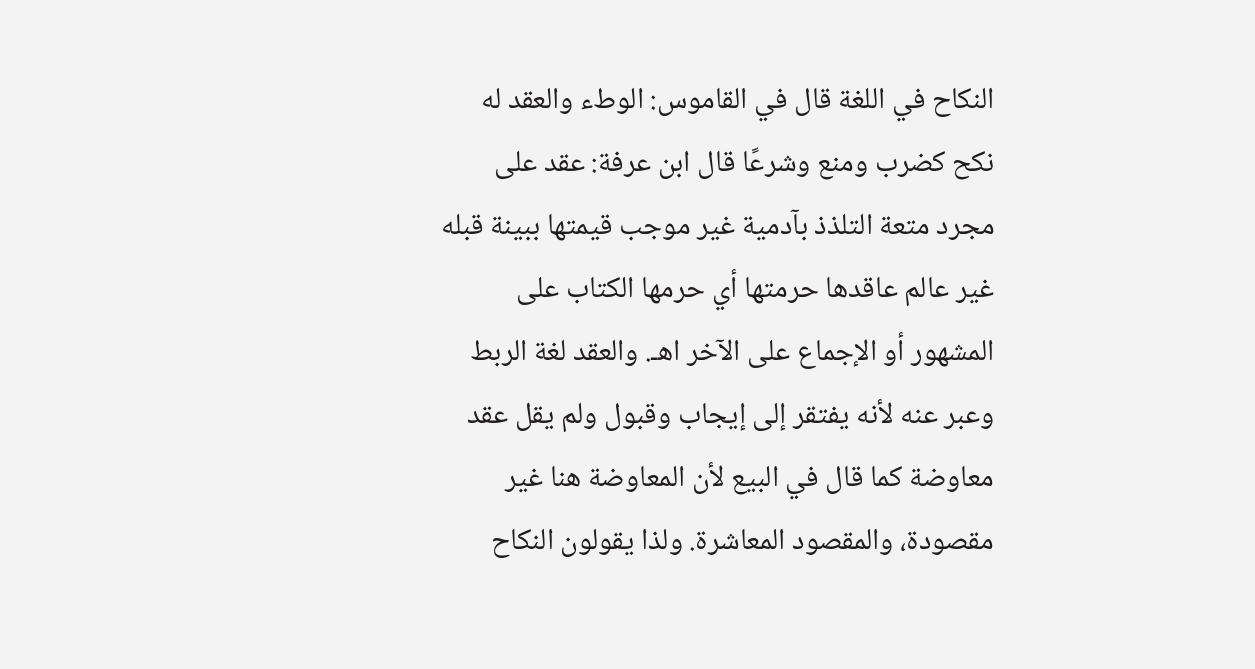النكاح في اللغة قال في القاموس: الوطء والعقد له نكح كضرب ومنع وشرعًا قال ابن عرفة: عقد على مجرد متعة التلذذ بآدمية غير موجب قيمتها ببينة قبله غير عالم عاقدها حرمتها أي حرمها الكتاب على المشهور أو الإجماع على الآخر اهـ. والعقد لغة الربط وعبر عنه لأنه يفتقر إلى إيجاب وقبول ولم يقل عقد معاوضة كما قال في البيع لأن المعاوضة هنا غير مقصودة، والمقصود المعاشرة. ولذا يقولون النكاح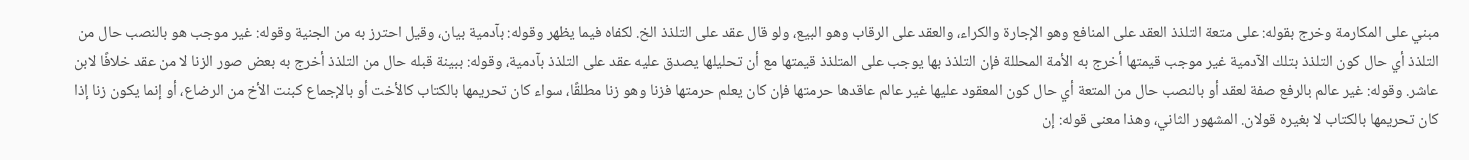مبني على المكارمة وخرج بقوله: على متعة التلذذ العقد على المنافع وهو الإجارة والكراء، والعقد على الرقاب وهو البيع، ولو قال عقد على التلذذ الخ. لكفاه فيما يظهر وقوله: بآدمية بيان، وقيل احترز به من الجنية وقوله: غير موجب هو بالنصب حال من التلذذ أي حال كون التلذذ بتلك الآدمية غير موجب قيمتها أخرج به الأمة المحللة فإن التلذذ بها يوجب على المتلذذ قيمتها مع أن تحليلها يصدق عليه عقد على التلذذ بآدمية، وقوله: ببينة قبله حال من التلذذ أخرج به بعض صور الزنا لا من عقد خلافًا لابن عاشر. وقوله: غير عالم بالرفع صفة لعقد أو بالنصب حال من المتعة أي حال كون المعقود عليها غير عالم عاقدها حرمتها فإن كان يعلم حرمتها فزنا وهو زنا مطلقًا، سواء كان تحريمها بالكتاب كالأخت أو بالإجماع كبنت الأخ من الرضاع، أو إنما يكون زنا إذا كان تحريمها بالكتاب لا بغيره قولان. المشهور الثاني، وهذا معنى قوله: إن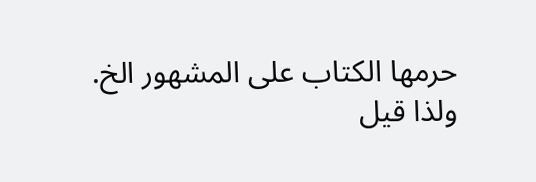حرمها الكتاب على المشهور الخ. ولذا قيل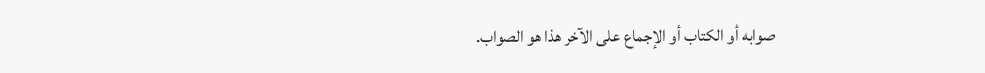صوابه أو الكتاب أو الإجماع على الآخر هذا هو الصواب.